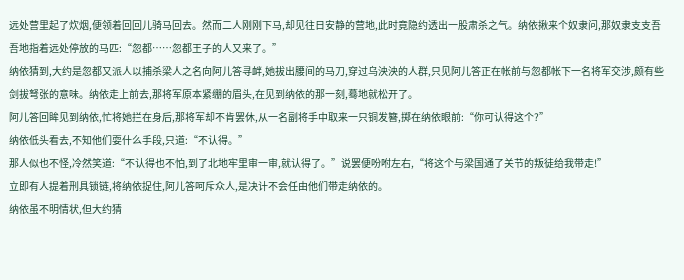远处营里起了炊烟,便领着回回儿骑马回去。然而二人刚刚下马,却见往日安静的营地,此时竟隐约透出一股肃杀之气。纳依揪来个奴隶问,那奴隶支支吾吾地指着远处停放的马匹:“忽都……忽都王子的人又来了。”
纳依猜到,大约是忽都又派人以捕杀梁人之名向阿儿答寻衅,她拔出腰间的马刀,穿过乌泱泱的人群,只见阿儿答正在帐前与忽都帐下一名将军交涉,颇有些剑拔弩张的意味。纳依走上前去,那将军原本紧绷的眉头,在见到纳依的那一刻,蓦地就松开了。
阿儿答回眸见到纳依,忙将她拦在身后,那将军却不肯罢休,从一名副将手中取来一只铜发簪,掷在纳依眼前:“你可认得这个?”
纳依低头看去,不知他们耍什么手段,只道:“不认得。”
那人似也不怪,冷然笑道:“不认得也不怕,到了北地牢里审一审,就认得了。”说罢便吩咐左右,“将这个与梁国通了关节的叛徒给我带走!”
立即有人提着刑具锁链,将纳依捉住,阿儿答呵斥众人,是决计不会任由他们带走纳依的。
纳依虽不明情状,但大约猜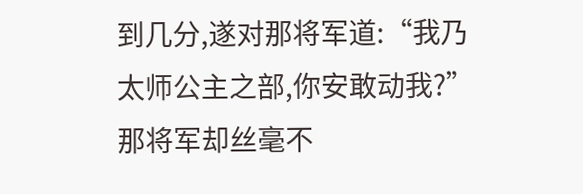到几分,遂对那将军道:“我乃太师公主之部,你安敢动我?”
那将军却丝毫不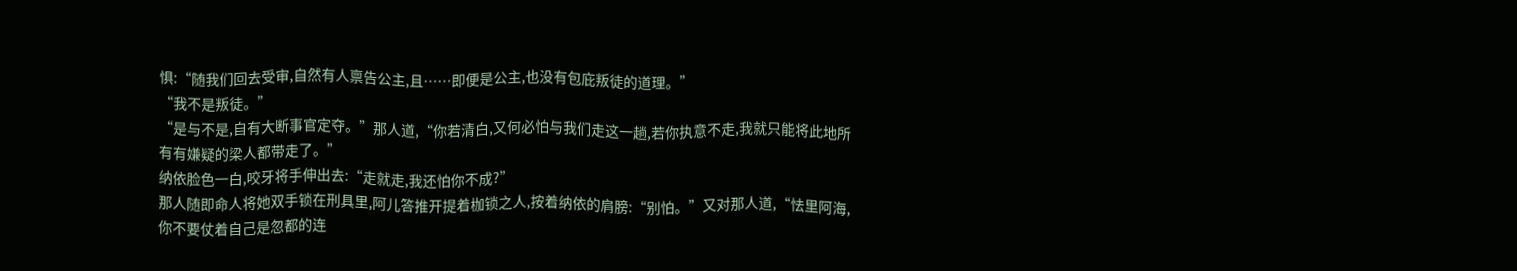惧:“随我们回去受审,自然有人禀告公主,且……即便是公主,也没有包庇叛徒的道理。”
“我不是叛徒。”
“是与不是,自有大断事官定夺。”那人道,“你若清白,又何必怕与我们走这一趟,若你执意不走,我就只能将此地所有有嫌疑的梁人都带走了。”
纳依脸色一白,咬牙将手伸出去:“走就走,我还怕你不成?”
那人随即命人将她双手锁在刑具里,阿儿答推开提着枷锁之人,按着纳依的肩膀:“别怕。”又对那人道,“怯里阿海,你不要仗着自己是忽都的连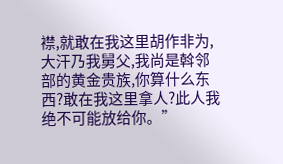襟,就敢在我这里胡作非为,大汗乃我舅父,我尚是斡邻部的黄金贵族,你算什么东西?敢在我这里拿人?此人我绝不可能放给你。”